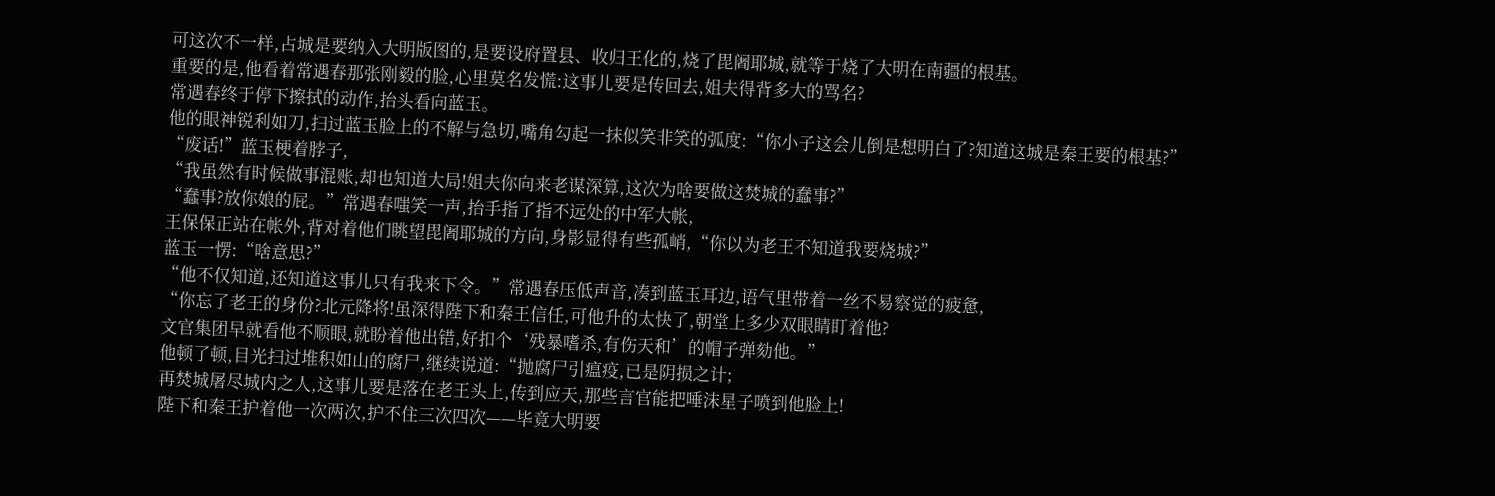可这次不一样,占城是要纳入大明版图的,是要设府置县、收归王化的,烧了毘阇耶城,就等于烧了大明在南疆的根基。
重要的是,他看着常遇春那张刚毅的脸,心里莫名发慌:这事儿要是传回去,姐夫得背多大的骂名?
常遇春终于停下擦拭的动作,抬头看向蓝玉。
他的眼神锐利如刀,扫过蓝玉脸上的不解与急切,嘴角勾起一抹似笑非笑的弧度:“你小子这会儿倒是想明白了?知道这城是秦王要的根基?”
“废话!”蓝玉梗着脖子,
“我虽然有时候做事混账,却也知道大局!姐夫你向来老谋深算,这次为啥要做这焚城的蠢事?”
“蠢事?放你娘的屁。”常遇春嗤笑一声,抬手指了指不远处的中军大帐,
王保保正站在帐外,背对着他们眺望毘阇耶城的方向,身影显得有些孤峭,“你以为老王不知道我要烧城?”
蓝玉一愣:“啥意思?”
“他不仅知道,还知道这事儿只有我来下令。”常遇春压低声音,凑到蓝玉耳边,语气里带着一丝不易察觉的疲惫,
“你忘了老王的身份?北元降将!虽深得陛下和秦王信任,可他升的太快了,朝堂上多少双眼睛盯着他?
文官集团早就看他不顺眼,就盼着他出错,好扣个‘残暴嗜杀,有伤天和’的帽子弹劾他。”
他顿了顿,目光扫过堆积如山的腐尸,继续说道:“抛腐尸引瘟疫,已是阴损之计;
再焚城屠尽城内之人,这事儿要是落在老王头上,传到应天,那些言官能把唾沫星子喷到他脸上!
陛下和秦王护着他一次两次,护不住三次四次——毕竟大明要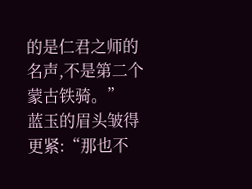的是仁君之师的名声,不是第二个蒙古铁骑。”
蓝玉的眉头皱得更紧:“那也不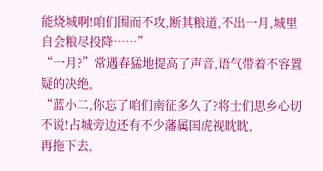能烧城啊!咱们围而不攻,断其粮道,不出一月,城里自会粮尽投降……”
“一月?”常遇春猛地提高了声音,语气带着不容置疑的决绝,
“蓝小二,你忘了咱们南征多久了?将士们思乡心切不说!占城旁边还有不少藩属国虎视眈眈,
再拖下去,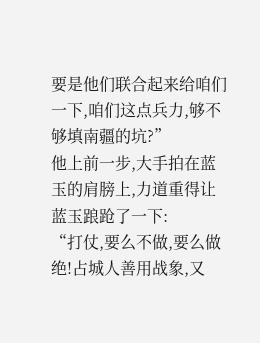要是他们联合起来给咱们一下,咱们这点兵力,够不够填南疆的坑?”
他上前一步,大手拍在蓝玉的肩膀上,力道重得让蓝玉踉跄了一下:
“打仗,要么不做,要么做绝!占城人善用战象,又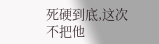死硬到底,这次不把他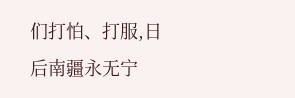们打怕、打服,日后南疆永无宁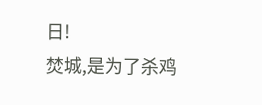日!
焚城,是为了杀鸡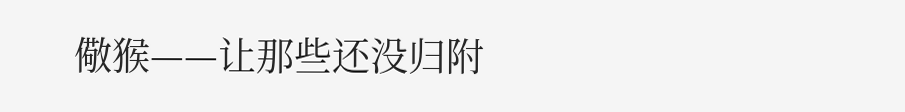儆猴——让那些还没归附